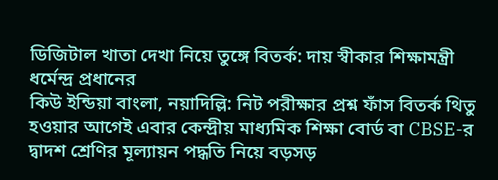ডিজিটাল খাতা দেখা নিয়ে তুঙ্গে বিতর্ক: দায় স্বীকার শিক্ষামন্ত্রী ধর্মেন্দ্র প্রধানের
কিউ ইন্ডিয়া বাংলা, নয়াদিল্লি: নিট পরীক্ষার প্রশ্ন ফাঁস বিতর্ক থিতু হওয়ার আগেই এবার কেন্দ্রীয় মাধ্যমিক শিক্ষা বোর্ড বা CBSE-র দ্বাদশ শ্রেণির মূল্যায়ন পদ্ধতি নিয়ে বড়সড়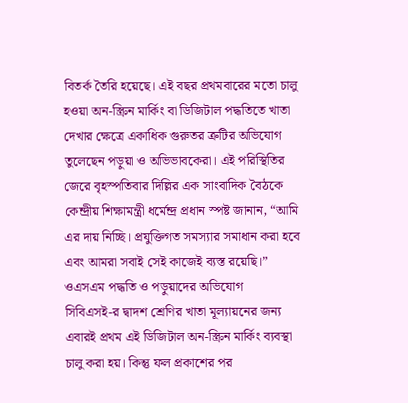বিতর্ক তৈরি হয়েছে। এই বছর প্রথমবারের মতো চালু হওয়া অন-স্ক্রিন মার্কিং বা ডিজিটাল পদ্ধতিতে খাতা দেখার ক্ষেত্রে একাধিক গুরুতর ত্রুটির অভিযোগ তুলেছেন পড়ুয়া ও অভিভাবকেরা। এই পরিস্থিতির জেরে বৃহস্পতিবার দিল্লির এক সাংবাদিক বৈঠকে কেন্দ্রীয় শিক্ষামন্ত্রী ধর্মেন্দ্র প্রধান স্পষ্ট জানান, “আমি এর দায় নিচ্ছি। প্রযুক্তিগত সমস্যার সমাধান করা হবে এবং আমরা সবাই সেই কাজেই ব্যস্ত রয়েছি।”
ওএসএম পদ্ধতি ও পড়ুয়াদের অভিযোগ
সিবিএসই-র দ্বাদশ শ্রেণির খাতা মূল্যায়নের জন্য এবারই প্রথম এই ডিজিটাল অন-স্ক্রিন মার্কিং ব্যবস্থা চালু করা হয়। কিন্তু ফল প্রকাশের পর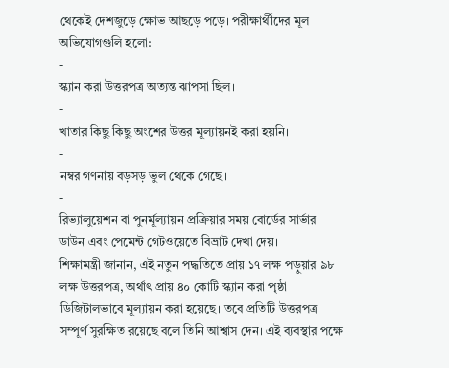থেকেই দেশজুড়ে ক্ষোভ আছড়ে পড়ে। পরীক্ষার্থীদের মূল অভিযোগগুলি হলো:
-
স্ক্যান করা উত্তরপত্র অত্যন্ত ঝাপসা ছিল।
-
খাতার কিছু কিছু অংশের উত্তর মূল্যায়নই করা হয়নি।
-
নম্বর গণনায় বড়সড় ভুল থেকে গেছে।
-
রিভ্যালুয়েশন বা পুনর্মূল্যায়ন প্রক্রিয়ার সময় বোর্ডের সার্ভার ডাউন এবং পেমেন্ট গেটওয়েতে বিভ্রাট দেখা দেয়।
শিক্ষামন্ত্রী জানান, এই নতুন পদ্ধতিতে প্রায় ১৭ লক্ষ পড়ুয়ার ৯৮ লক্ষ উত্তরপত্র, অর্থাৎ প্রায় ৪০ কোটি স্ক্যান করা পৃষ্ঠা ডিজিটালভাবে মূল্যায়ন করা হয়েছে। তবে প্রতিটি উত্তরপত্র সম্পূর্ণ সুরক্ষিত রয়েছে বলে তিনি আশ্বাস দেন। এই ব্যবস্থার পক্ষে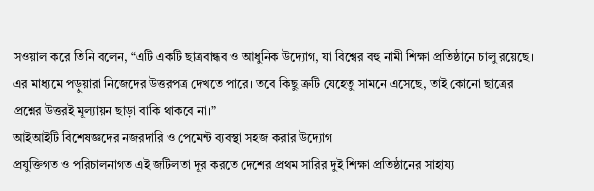সওয়াল করে তিনি বলেন, “এটি একটি ছাত্রবান্ধব ও আধুনিক উদ্যোগ, যা বিশ্বের বহু নামী শিক্ষা প্রতিষ্ঠানে চালু রয়েছে। এর মাধ্যমে পড়ুয়ারা নিজেদের উত্তরপত্র দেখতে পারে। তবে কিছু ত্রুটি যেহেতু সামনে এসেছে, তাই কোনো ছাত্রের প্রশ্নের উত্তরই মূল্যায়ন ছাড়া বাকি থাকবে না।”
আইআইটি বিশেষজ্ঞদের নজরদারি ও পেমেন্ট ব্যবস্থা সহজ করার উদ্যোগ
প্রযুক্তিগত ও পরিচালনাগত এই জটিলতা দূর করতে দেশের প্রথম সারির দুই শিক্ষা প্রতিষ্ঠানের সাহায্য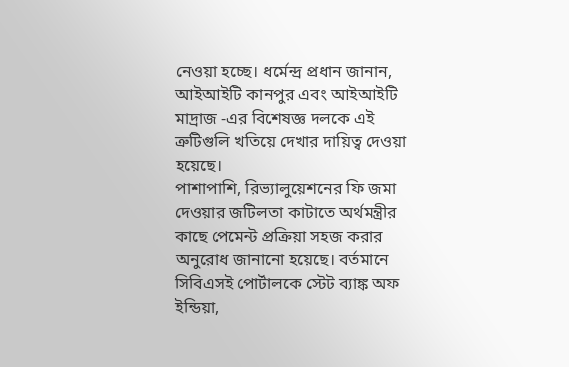নেওয়া হচ্ছে। ধর্মেন্দ্র প্রধান জানান, আইআইটি কানপুর এবং আইআইটি মাদ্রাজ -এর বিশেষজ্ঞ দলকে এই ত্রুটিগুলি খতিয়ে দেখার দায়িত্ব দেওয়া হয়েছে।
পাশাপাশি, রিভ্যালুয়েশনের ফি জমা দেওয়ার জটিলতা কাটাতে অর্থমন্ত্রীর কাছে পেমেন্ট প্রক্রিয়া সহজ করার অনুরোধ জানানো হয়েছে। বর্তমানে সিবিএসই পোর্টালকে স্টেট ব্যাঙ্ক অফ ইন্ডিয়া,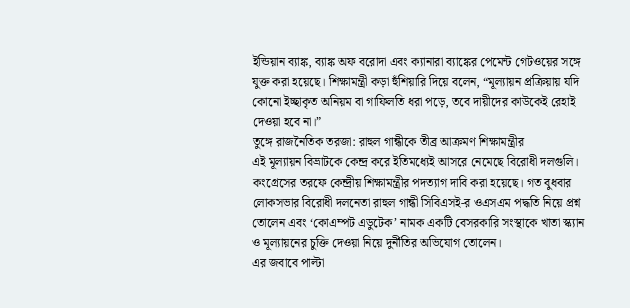ইন্ডিয়ান ব্যাঙ্ক, ব্যাঙ্ক অফ বরোদা এবং ক্যানারা ব্যাঙ্কের পেমেন্ট গেটওয়ের সঙ্গে যুক্ত করা হয়েছে। শিক্ষামন্ত্রী কড়া হুঁশিয়ারি দিয়ে বলেন, “মূল্যায়ন প্রক্রিয়ায় যদি কোনো ইচ্ছাকৃত অনিয়ম বা গাফিলতি ধরা পড়ে, তবে দায়ীদের কাউকেই রেহাই দেওয়া হবে না।”
তুঙ্গে রাজনৈতিক তরজা: রাহুল গান্ধীকে তীব্র আক্রমণ শিক্ষামন্ত্রীর
এই মূল্যায়ন বিভ্রাটকে কেন্দ্র করে ইতিমধ্যেই আসরে নেমেছে বিরোধী দলগুলি। কংগ্রেসের তরফে কেন্দ্রীয় শিক্ষামন্ত্রীর পদত্যাগ দাবি করা হয়েছে। গত বুধবার লোকসভার বিরোধী দলনেতা রাহুল গান্ধী সিবিএসই-র ওএসএম পদ্ধতি নিয়ে প্রশ্ন তোলেন এবং ‘কোএম্পট এডুটেক’ নামক একটি বেসরকারি সংস্থাকে খাতা স্ক্যান ও মূল্যায়নের চুক্তি দেওয়া নিয়ে দুর্নীতির অভিযোগ তোলেন।
এর জবাবে পাল্টা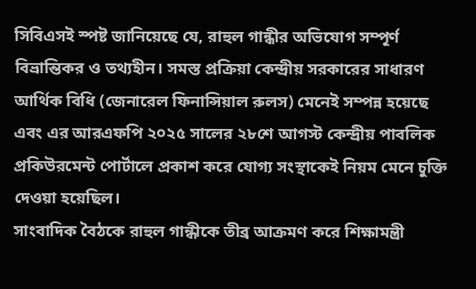সিবিএসই স্পষ্ট জানিয়েছে যে, রাহুল গান্ধীর অভিযোগ সম্পূর্ণ বিভ্রান্তিকর ও তথ্যহীন। সমস্ত প্রক্রিয়া কেন্দ্রীয় সরকারের সাধারণ আর্থিক বিধি (জেনারেল ফিনান্সিয়াল রুলস) মেনেই সম্পন্ন হয়েছে এবং এর আরএফপি ২০২৫ সালের ২৮শে আগস্ট কেন্দ্রীয় পাবলিক প্রকিউরমেন্ট পোর্টালে প্রকাশ করে যোগ্য সংস্থাকেই নিয়ম মেনে চুক্তি দেওয়া হয়েছিল।
সাংবাদিক বৈঠকে রাহুল গান্ধীকে তীব্র আক্রমণ করে শিক্ষামন্ত্রী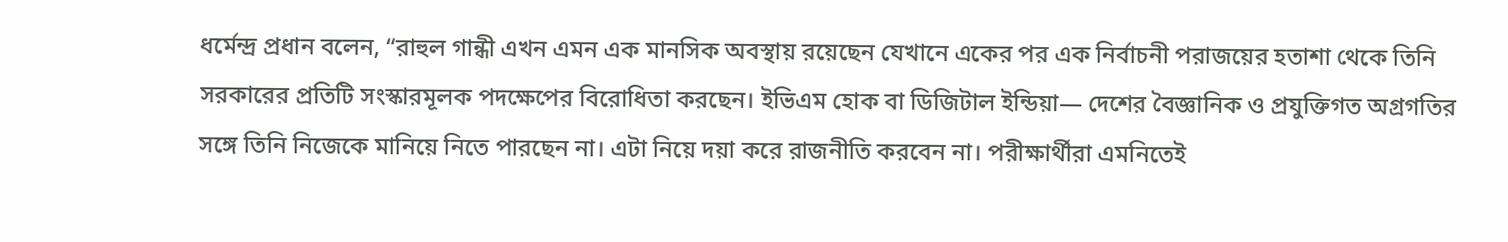ধর্মেন্দ্র প্রধান বলেন, “রাহুল গান্ধী এখন এমন এক মানসিক অবস্থায় রয়েছেন যেখানে একের পর এক নির্বাচনী পরাজয়ের হতাশা থেকে তিনি সরকারের প্রতিটি সংস্কারমূলক পদক্ষেপের বিরোধিতা করছেন। ইভিএম হোক বা ডিজিটাল ইন্ডিয়া— দেশের বৈজ্ঞানিক ও প্রযুক্তিগত অগ্রগতির সঙ্গে তিনি নিজেকে মানিয়ে নিতে পারছেন না। এটা নিয়ে দয়া করে রাজনীতি করবেন না। পরীক্ষার্থীরা এমনিতেই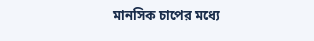মানসিক চাপের মধ্যে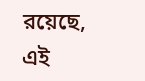রয়েছে, এই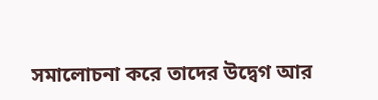সমালোচনা করে তাদের উদ্বেগ আর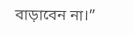বাড়াবেন না।”